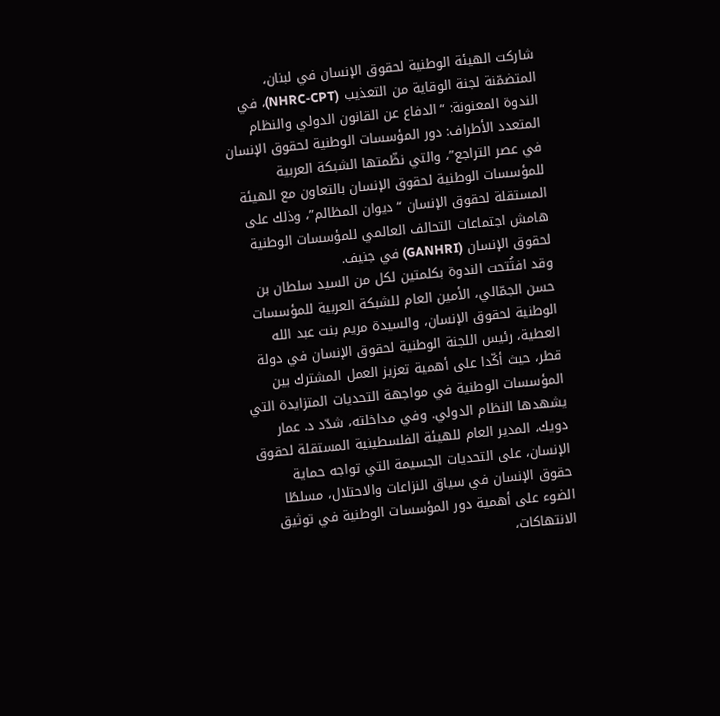شاركت الهيئة الوطنية لحقوق الإنسان في لبنان، المتضمّنة لجنة الوقاية من التعذيب (NHRC-CPT)، في الندوة المعنونة: “الدفاع عن القانون الدولي والنظام المتعدد الأطراف: دور المؤسسات الوطنية لحقوق الإنسان في عصر التراجع”، والتي نظّمتها الشبكة العربية للمؤسسات الوطنية لحقوق الإنسان بالتعاون مع الهيئة المستقلة لحقوق الإنسان “ديوان المظالم”، وذلك على هامش اجتماعات التحالف العالمي للمؤسسات الوطنية لحقوق الإنسان (GANHRI) في جنيف.
وقد افتُتحت الندوة بكلمتين لكل من السيد سلطان بن حسن الجمّالي، الأمين العام للشبكة العربية للمؤسسات الوطنية لحقوق الإنسان، والسيدة مريم بنت عبد الله العطية، رئيس اللجنة الوطنية لحقوق الإنسان في دولة قطر، حيث أكّدا على أهمية تعزيز العمل المشترك بين المؤسسات الوطنية في مواجهة التحديات المتزايدة التي يشهدها النظام الدولي. وفي مداخلته، شدّد د. عمار دويك، المدير العام للهيئة الفلسطينية المستقلة لحقوق الإنسان، على التحديات الجسيمة التي تواجه حماية حقوق الإنسان في سياق النزاعات والاحتلال، مسلطًا الضوء على أهمية دور المؤسسات الوطنية في توثيق الانتهاكات،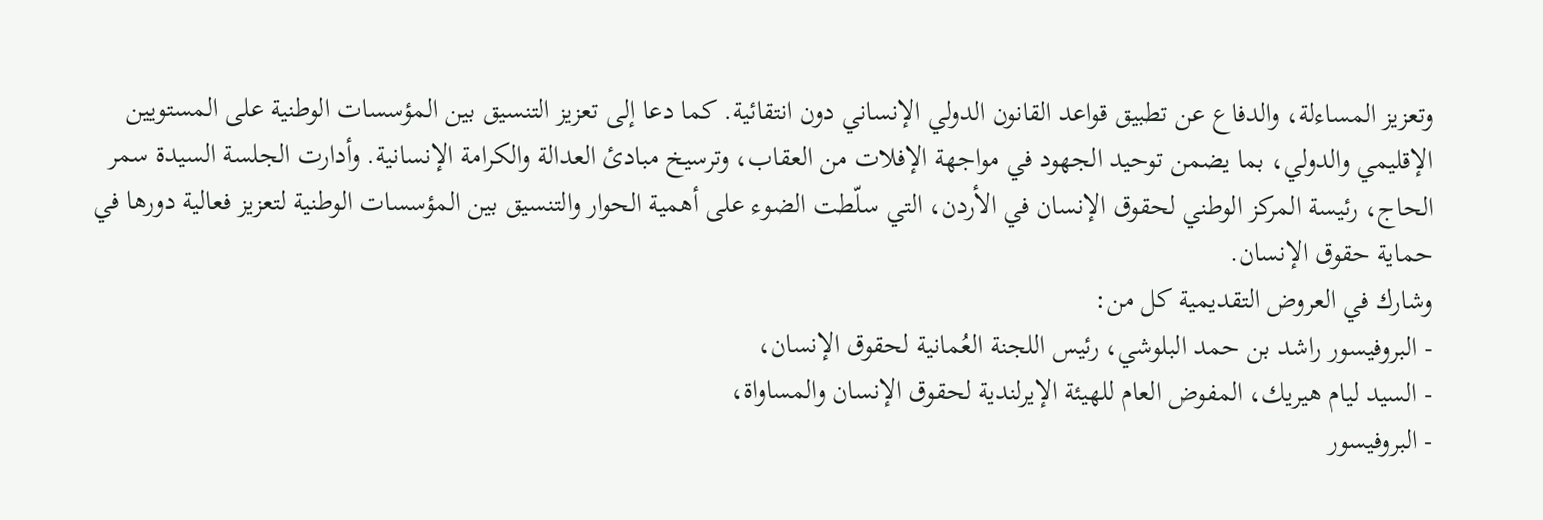وتعزيز المساءلة، والدفاع عن تطبيق قواعد القانون الدولي الإنساني دون انتقائية. كما دعا إلى تعزيز التنسيق بين المؤسسات الوطنية على المستويين الإقليمي والدولي، بما يضمن توحيد الجهود في مواجهة الإفلات من العقاب، وترسيخ مبادئ العدالة والكرامة الإنسانية. وأدارت الجلسة السيدة سمر الحاج، رئيسة المركز الوطني لحقوق الإنسان في الأردن، التي سلّطت الضوء على أهمية الحوار والتنسيق بين المؤسسات الوطنية لتعزيز فعالية دورها في حماية حقوق الإنسان.
وشارك في العروض التقديمية كل من:
- البروفيسور راشد بن حمد البلوشي، رئيس اللجنة العُمانية لحقوق الإنسان،
- السيد ليام هيريك، المفوض العام للهيئة الإيرلندية لحقوق الإنسان والمساواة،
- البروفيسور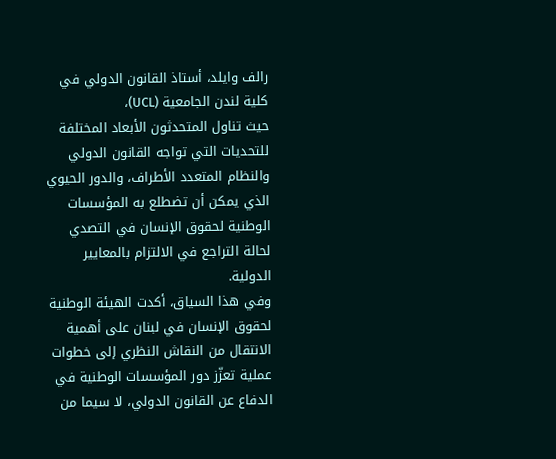رالف وايلد، أستاذ القانون الدولي في كلية لندن الجامعية (UCL)،
حيث تناول المتحدثون الأبعاد المختلفة للتحديات التي تواجه القانون الدولي والنظام المتعدد الأطراف، والدور الحيوي الذي يمكن أن تضطلع به المؤسسات الوطنية لحقوق الإنسان في التصدي لحالة التراجع في الالتزام بالمعايير الدولية.
وفي هذا السياق، أكدت الهيئة الوطنية لحقوق الإنسان في لبنان على أهمية الانتقال من النقاش النظري إلى خطوات عملية تعزّز دور المؤسسات الوطنية في الدفاع عن القانون الدولي، لا سيما من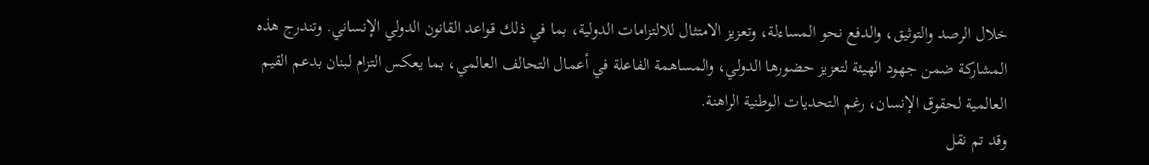خلال الرصد والتوثيق، والدفع نحو المساءلة، وتعزيز الامتثال للالتزامات الدولية، بما في ذلك قواعد القانون الدولي الإنساني. وتندرج هذه المشاركة ضمن جهود الهيئة لتعزيز حضورها الدولي، والمساهمة الفاعلة في أعمال التحالف العالمي، بما يعكس التزام لبنان بدعم القيم العالمية لحقوق الإنسان، رغم التحديات الوطنية الراهنة.
وقد تم نقل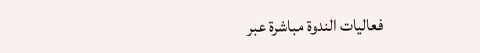فعاليات الندوة مباشرة عبر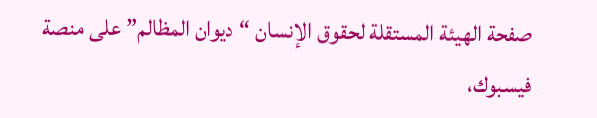صفحة الهيئة المستقلة لحقوق الإنسان “ديوان المظالم” على منصة فيسبوك،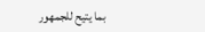بما يتيح للجمهور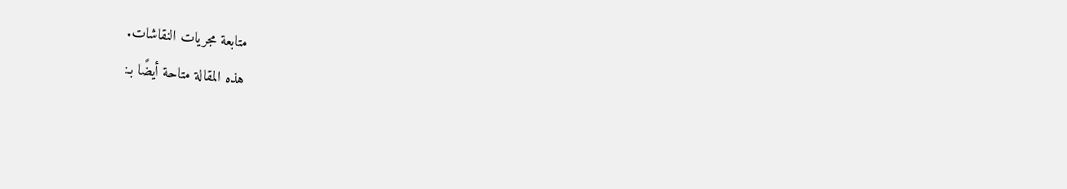متابعة مجريات النقاشات.
هذه المقالة متاحة أيضًا بـ: